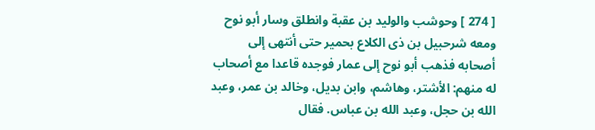[ 274 ] وحوشب والوليد بن عقبة وانطلق وسار أبو نوح ومعه شرحبيل بن ذى الكلاع بحمير حتى أنتهى إلى أصحابه فذهب أبو نوح إلى عمار فوجده قاعدا مع أصحاب له منهم: الأشتر، وهاشم، وابن بديل، وخالد بن عمر، وعبد الله بن حجل، وعبد الله بن عباس. فقال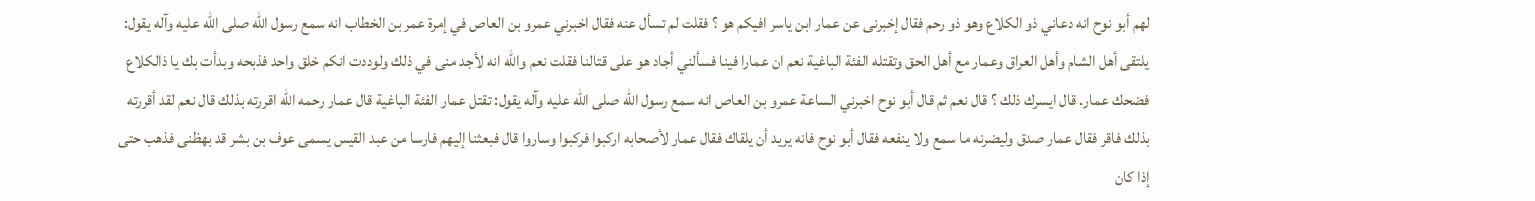لهم أبو نوح انه دعاني ذو الكلاع وهو ذو رحم فقال إخبرنى عن عمار ابن ياسر افيكم هو ؟ فقلت لم تسأل عنه فقال اخبرني عمرو بن العاص في إمرة عمر بن الخطاب انه سمع رسول الله صلى الله عليه وآله يقول: يلتقى أهل الشام وأهل العراق وعمار مع أهل الحق وتقتله الفئة الباغية نعم ان عمارا فينا فسألني أجاد هو على قتالنا فقلت نعم والله انه لأجد منى في ذلك ولوددت انكم خلق واحد فذبحه وبدأت بك يا ذالكلاع فضحك عمار. قال ايسرك ذلك ؟ قال نعم ثم قال أبو نوح اخبرني الساعة عمرو بن العاص انه سمع رسول الله صلى الله عليه وآله يقول: تقتل عمار الفئة الباغية قال عمار رحمه الله اقررته بذلك قال نعم لقد أقررته بذلك فاقر فقال عمار صدق وليضرنه ما سمع ولا ينفعه فقال أبو نوح فانه يريد أن يلقاك فقال عمار لأصحابه اركبوا فركبوا وساروا قال فبعثنا إليهم فارسا من عبد القيس يسمى عوف بن بشر قد بهظنى فذهب حتى إذا كان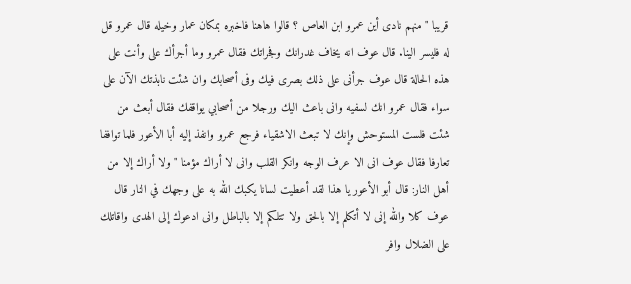قريبا " منهم نادى أين عمرو ابن العاص ؟ قالوا هاهنا فاخبره بمكان عمار وخيله قال عمرو قل له فليسر الينا. قال عوف انه يخاف غدرانك وفجراتك فقال عمرو وما أجرأك على وأنت على هذه الحالة قال عوف جرأنى على ذلك بصرى فيك وفى أصحابك وان شئت نابذتك الآن على سواء فقال عمرو انك لسفيه وانى باعث اليك ورجلا من أصحابي يواقفك فقال أبعث من شئت فلست المستوحش وإنك لا تبعث الاشقياء فرجع عمرو وانفذ إليه أبا الأعور فلما تواففا تعارفا فقال عوف انى الا عرف الوجه وانكر القلب وانى لا أراك مؤمنا " ولا أراك إلا من أهل النار: قال أبو الأعور يا هذا لقد أعطيت لسانا يكبك الله به على وجهك في النار قال عوف كلا والله إنى لا أتكلم إلا بالحق ولا تتلكم إلا بالباطل وانى ادعوك إلى الهدى واقاتلك على الضلال وافر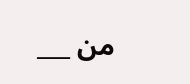من ___